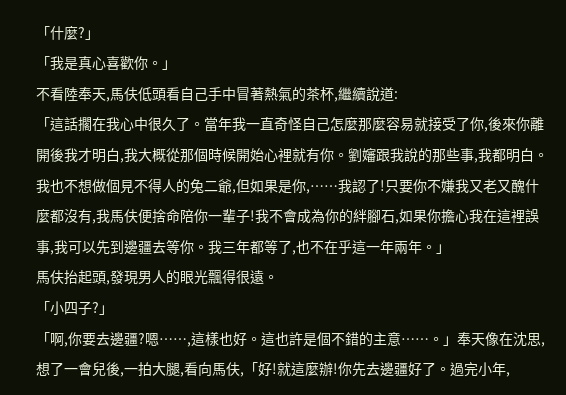「什麼?」
「我是真心喜歡你。」
不看陸奉天,馬伕低頭看自己手中冒著熱氣的茶杯,繼續說道:
「這話擱在我心中很久了。當年我一直奇怪自己怎麼那麼容易就接受了你,後來你離開後我才明白,我大概從那個時候開始心裡就有你。劉嬸跟我說的那些事,我都明白。我也不想做個見不得人的兔二爺,但如果是你,……我認了!只要你不嫌我又老又醜什麼都沒有,我馬伕便捨命陪你一輩子!我不會成為你的絆腳石,如果你擔心我在這裡誤事,我可以先到邊疆去等你。我三年都等了,也不在乎這一年兩年。」
馬伕抬起頭,發現男人的眼光飄得很遠。
「小四子?」
「啊,你要去邊疆?嗯……,這樣也好。這也許是個不錯的主意……。」奉天像在沈思,想了一會兒後,一拍大腿,看向馬伕,「好!就這麼辦!你先去邊疆好了。過完小年,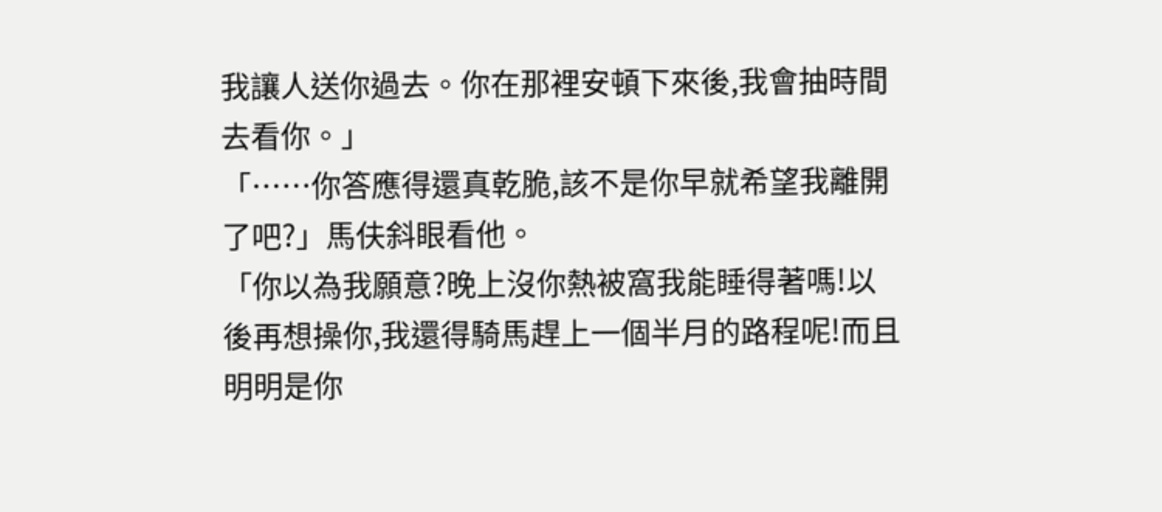我讓人送你過去。你在那裡安頓下來後,我會抽時間去看你。」
「……你答應得還真乾脆,該不是你早就希望我離開了吧?」馬伕斜眼看他。
「你以為我願意?晚上沒你熱被窩我能睡得著嗎!以後再想操你,我還得騎馬趕上一個半月的路程呢!而且明明是你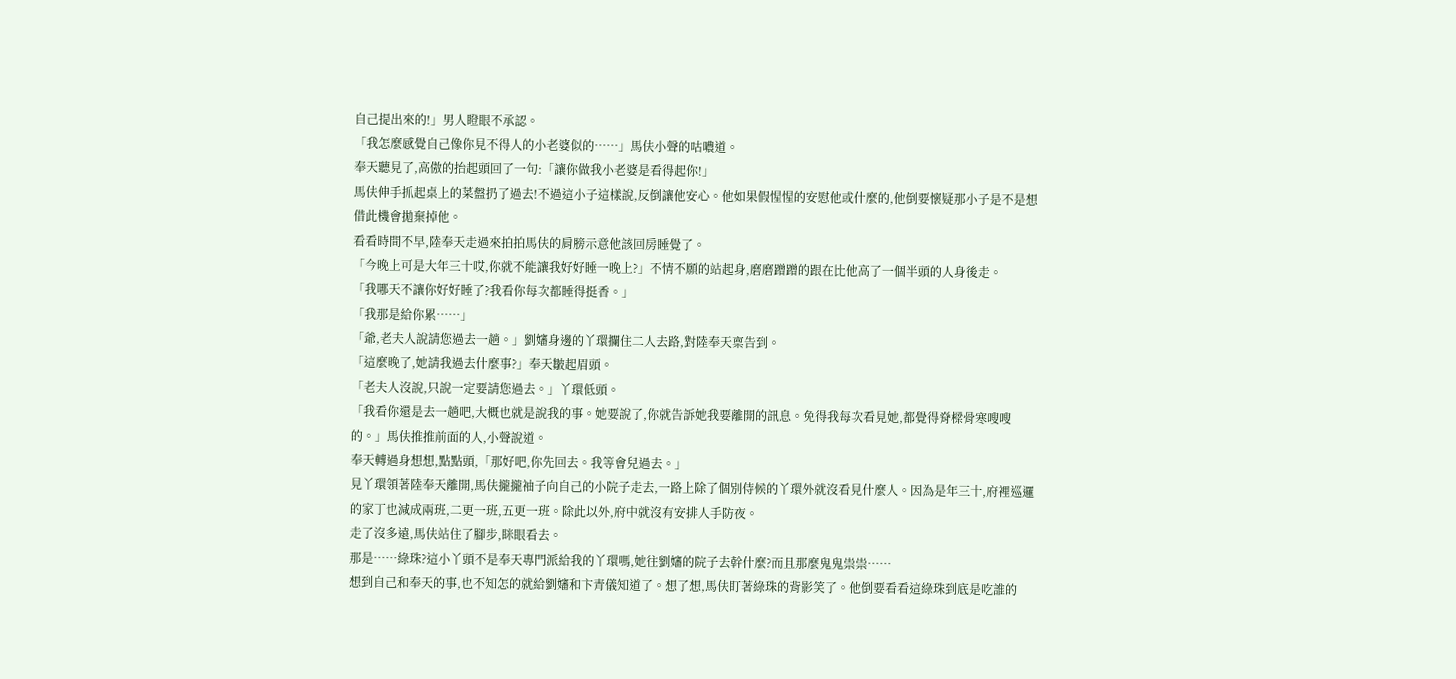自己提出來的!」男人瞪眼不承認。
「我怎麼感覺自己像你見不得人的小老婆似的……」馬伕小聲的咕噥道。
奉天聽見了,高傲的抬起頭回了一句:「讓你做我小老婆是看得起你!」
馬伕伸手抓起桌上的菜盤扔了過去!不過這小子這樣說,反倒讓他安心。他如果假惺惺的安慰他或什麼的,他倒要懷疑那小子是不是想借此機會拋棄掉他。
看看時間不早,陸奉天走過來拍拍馬伕的肩膀示意他該回房睡覺了。
「今晚上可是大年三十哎,你就不能讓我好好睡一晚上?」不情不願的站起身,磨磨蹭蹭的跟在比他高了一個半頭的人身後走。
「我哪天不讓你好好睡了?我看你每次都睡得挺香。」
「我那是給你累……」
「爺,老夫人說請您過去一趟。」劉嬸身邊的丫環攔住二人去路,對陸奉天稟告到。
「這麼晚了,她請我過去什麼事?」奉天皺起眉頭。
「老夫人沒說,只說一定要請您過去。」丫環低頭。
「我看你還是去一趟吧,大概也就是說我的事。她要說了,你就告訴她我要離開的訊息。免得我每次看見她,都覺得脊樑骨寒嗖嗖的。」馬伕推推前面的人,小聲說道。
奉天轉過身想想,點點頭,「那好吧,你先回去。我等會兒過去。」
見丫環領著陸奉天離開,馬伕攏攏袖子向自己的小院子走去,一路上除了個別侍候的丫環外就沒看見什麼人。因為是年三十,府裡巡邏的家丁也減成兩班,二更一班,五更一班。除此以外,府中就沒有安排人手防夜。
走了沒多遠,馬伕站住了腳步,眯眼看去。
那是……綠珠?這小丫頭不是奉天專門派給我的丫環嗎,她往劉嬸的院子去幹什麼?而且那麼鬼鬼祟祟……
想到自己和奉天的事,也不知怎的就給劉嬸和卞青儀知道了。想了想,馬伕盯著綠珠的背影笑了。他倒要看看這綠珠到底是吃誰的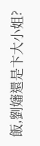飯,劉嬸還是卞大小姐?